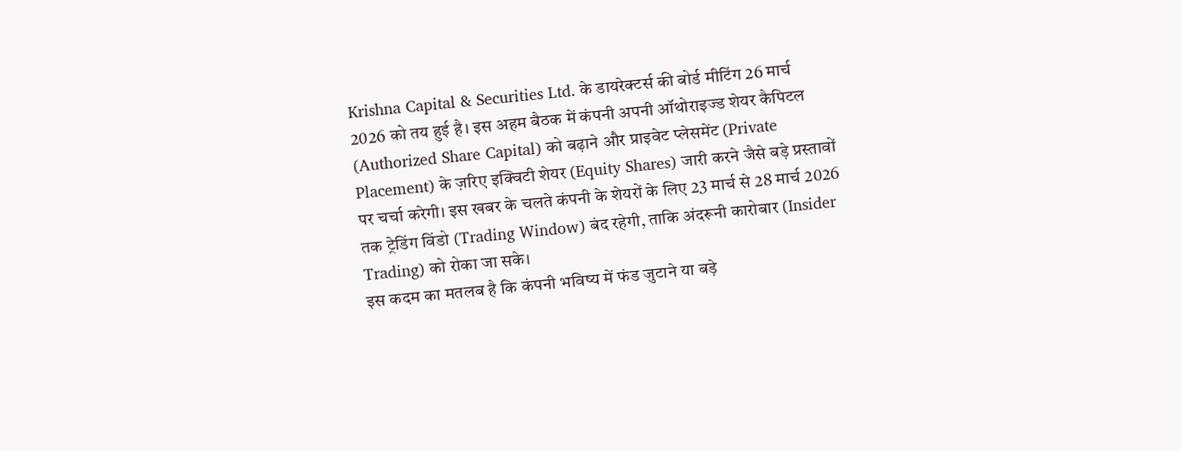Krishna Capital & Securities Ltd. के डायरेक्टर्स की बोर्ड मीटिंग 26 मार्च 2026 को तय हुई है। इस अहम बैठक में कंपनी अपनी ऑथोराइज्ड शेयर कैपिटल (Authorized Share Capital) को बढ़ाने और प्राइवेट प्लेसमेंट (Private Placement) के ज़रिए इक्विटी शेयर (Equity Shares) जारी करने जैसे बड़े प्रस्तावों पर चर्चा करेगी। इस खबर के चलते कंपनी के शेयरों के लिए 23 मार्च से 28 मार्च 2026 तक ट्रेडिंग विंडो (Trading Window) बंद रहेगी, ताकि अंदरूनी कारोबार (Insider Trading) को रोका जा सके।
इस कदम का मतलब है कि कंपनी भविष्य में फंड जुटाने या बड़े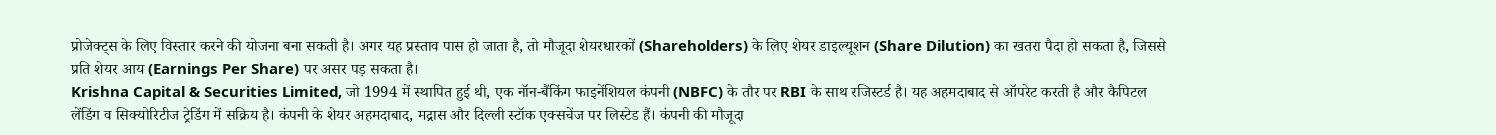प्रोजेक्ट्स के लिए विस्तार करने की योजना बना सकती है। अगर यह प्रस्ताव पास हो जाता है, तो मौजूदा शेयरधारकों (Shareholders) के लिए शेयर डाइल्यूशन (Share Dilution) का खतरा पैदा हो सकता है, जिससे प्रति शेयर आय (Earnings Per Share) पर असर पड़ सकता है।
Krishna Capital & Securities Limited, जो 1994 में स्थापित हुई थी, एक नॉन-बैंकिंग फाइनेंशियल कंपनी (NBFC) के तौर पर RBI के साथ रजिस्टर्ड है। यह अहमदाबाद से ऑपरेट करती है और कैपिटल लेंडिंग व सिक्योरिटीज ट्रेडिंग में सक्रिय है। कंपनी के शेयर अहमदाबाद, मद्रास और दिल्ली स्टॉक एक्सचेंज पर लिस्टेड हैं। कंपनी की मौजूदा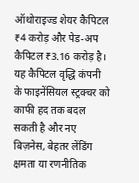ऑथोराइज्ड शेयर कैपिटल ₹4 करोड़ और पेड-अप कैपिटल ₹3.16 करोड़ है।
यह कैपिटल वृद्धि कंपनी के फाइनेंसियल स्ट्रक्चर को काफी हद तक बदल सकती है और नए बिज़नेस, बेहतर लेंडिंग क्षमता या रणनीतिक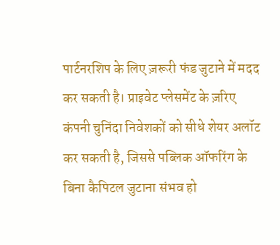पार्टनरशिप के लिए ज़रूरी फंड जुटाने में मदद कर सकती है। प्राइवेट प्लेसमेंट के ज़रिए कंपनी चुनिंदा निवेशकों को सीधे शेयर अलॉट कर सकती है, जिससे पब्लिक ऑफरिंग के बिना कैपिटल जुटाना संभव हो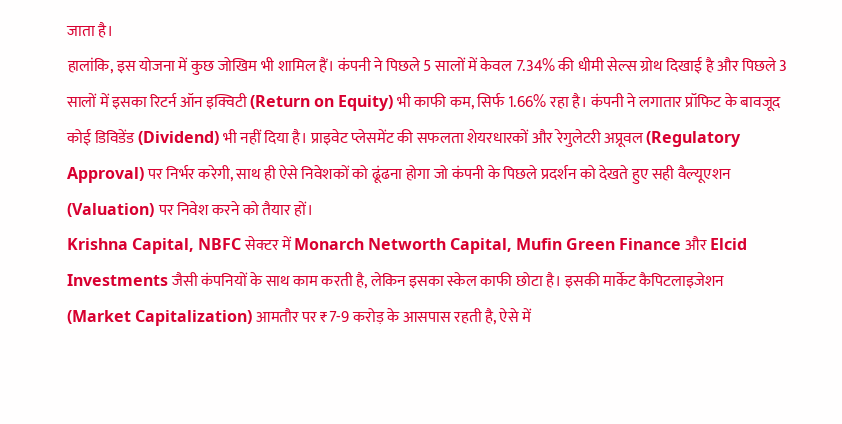जाता है।
हालांकि, इस योजना में कुछ जोखिम भी शामिल हैं। कंपनी ने पिछले 5 सालों में केवल 7.34% की धीमी सेल्स ग्रोथ दिखाई है और पिछले 3 सालों में इसका रिटर्न ऑन इक्विटी (Return on Equity) भी काफी कम, सिर्फ 1.66% रहा है। कंपनी ने लगातार प्रॉफिट के बावजूद कोई डिविडेंड (Dividend) भी नहीं दिया है। प्राइवेट प्लेसमेंट की सफलता शेयरधारकों और रेगुलेटरी अप्रूवल (Regulatory Approval) पर निर्भर करेगी, साथ ही ऐसे निवेशकों को ढूंढना होगा जो कंपनी के पिछले प्रदर्शन को देखते हुए सही वैल्यूएशन (Valuation) पर निवेश करने को तैयार हों।
Krishna Capital, NBFC सेक्टर में Monarch Networth Capital, Mufin Green Finance और Elcid Investments जैसी कंपनियों के साथ काम करती है, लेकिन इसका स्केल काफी छोटा है। इसकी मार्केट कैपिटलाइजेशन (Market Capitalization) आमतौर पर ₹7-9 करोड़ के आसपास रहती है, ऐसे में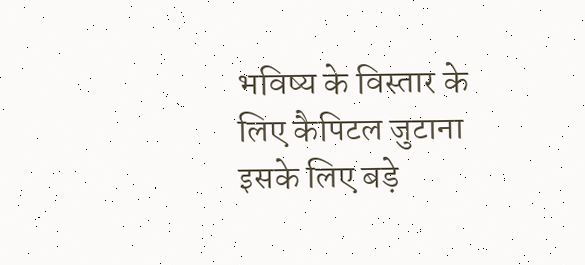भविष्य के विस्तार के लिए कैपिटल जुटाना इसके लिए बड़े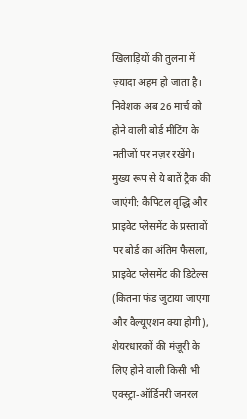खिलाड़ियों की तुलना में ज़्यादा अहम हो जाता है।
निवेशक अब 26 मार्च को होने वाली बोर्ड मीटिंग के नतीजों पर नज़र रखेंगे। मुख्य रूप से ये बातें ट्रैक की जाएंगी: कैपिटल वृद्धि और प्राइवेट प्लेसमेंट के प्रस्तावों पर बोर्ड का अंतिम फैसला, प्राइवेट प्लेसमेंट की डिटेल्स (कितना फंड जुटाया जाएगा और वैल्यूएशन क्या होगी), शेयरधारकों की मंज़ूरी के लिए होने वाली किसी भी एक्स्ट्रा-ऑर्डिनरी जनरल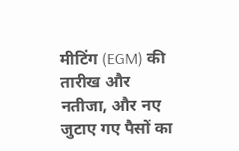मीटिंग (EGM) की तारीख और नतीजा, और नए जुटाए गए पैसों का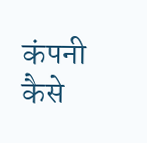कंपनी कैसे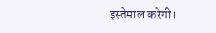इस्तेमाल करेगी।